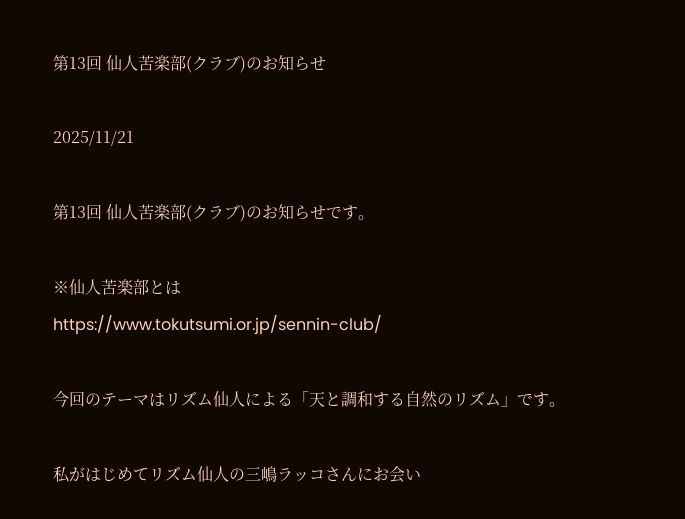第13回 仙人苦楽部(クラブ)のお知らせ

2025/11/21

第13回 仙人苦楽部(クラブ)のお知らせです。

※仙人苦楽部とは
https://www.tokutsumi.or.jp/sennin-club/

今回のテーマはリズム仙人による「天と調和する自然のリズム」です。

私がはじめてリズム仙人の三嶋ラッコさんにお会い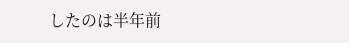したのは半年前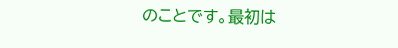のことです。最初は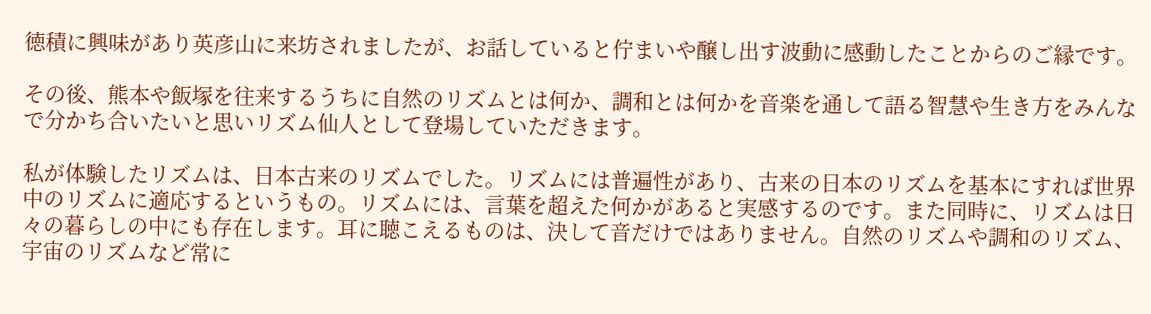徳積に興味があり英彦山に来坊されましたが、お話していると佇まいや醸し出す波動に感動したことからのご縁です。

その後、熊本や飯塚を往来するうちに自然のリズムとは何か、調和とは何かを音楽を通して語る智慧や生き方をみんなで分かち合いたいと思いリズム仙人として登場していただきます。

私が体験したリズムは、日本古来のリズムでした。リズムには普遍性があり、古来の日本のリズムを基本にすれば世界中のリズムに適応するというもの。リズムには、言葉を超えた何かがあると実感するのです。また同時に、リズムは日々の暮らしの中にも存在します。耳に聴こえるものは、決して音だけではありません。自然のリズムや調和のリズム、宇宙のリズムなど常に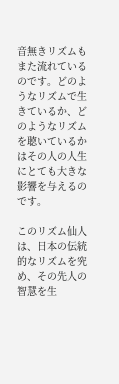音無きリズムもまた流れているのです。どのようなリズムで生きているか、どのようなリズムを聴いているかはその人の人生にとても大きな影響を与えるのです。

このリズム仙人は、日本の伝統的なリズムを究め、その先人の智慧を生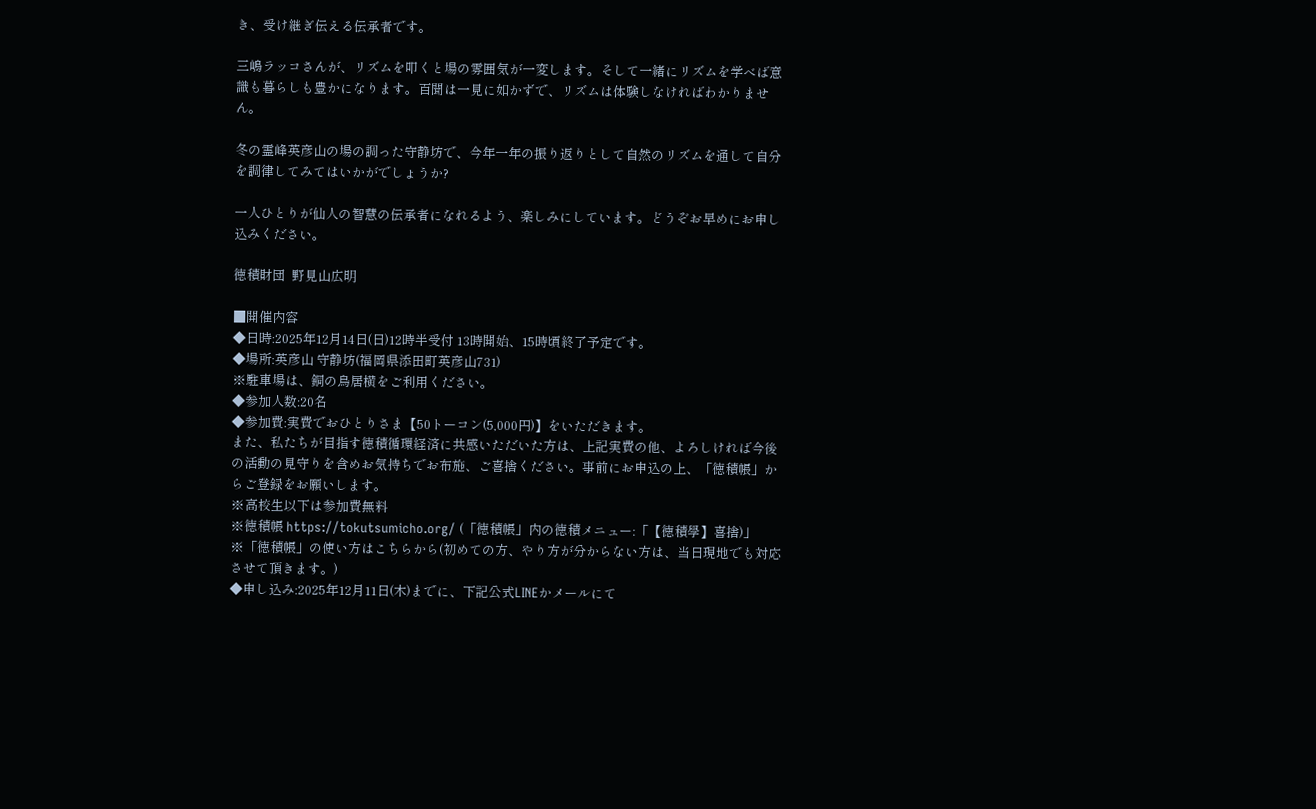き、受け継ぎ伝える伝承者です。

三嶋ラッコさんが、リズムを叩くと場の雰囲気が一変します。そして一緒にリズムを学べば意識も暮らしも豊かになります。百聞は一見に如かずで、リズムは体験しなければわかりません。

冬の霊峰英彦山の場の調った守静坊で、今年一年の振り返りとして自然のリズムを通して自分を調律してみてはいかがでしょうか?

一人ひとりが仙人の智慧の伝承者になれるよう、楽しみにしています。どうぞお早めにお申し込みください。

徳積財団  野見山広明

■開催内容
◆日時:2025年12月14日(日)12時半受付 13時開始、15時頃終了予定です。
◆場所:英彦山 守静坊(福岡県添田町英彦山731)
※駐車場は、銅の鳥居横をご利用ください。
◆参加人数:20名
◆参加費:実費でおひとりさま【50トーコン(5,000円)】をいただきます。
また、私たちが目指す徳積循環経済に共感いただいた方は、上記実費の他、よろしければ今後の活動の見守りを含めお気持ちでお布施、ご喜捨ください。事前にお申込の上、「徳積帳」からご登録をお願いします。
※高校生以下は参加費無料
※徳積帳 https://tokutsumicho.org/ (「徳積帳」内の徳積メニュー:「【徳積學】喜捨)」
※「徳積帳」の使い方はこちらから(初めての方、やり方が分からない方は、当日現地でも対応させて頂きます。)
◆申し込み:2025年12月11日(木)までに、下記公式LINEかメールにて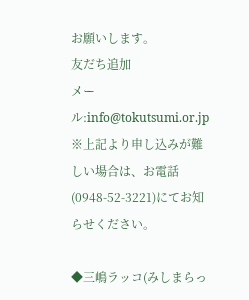お願いします。
友だち追加
メール:info@tokutsumi.or.jp
※上記より申し込みが難しい場合は、お電話(0948-52-3221)にてお知らせください。

◆三嶋ラッコ(みしまらっ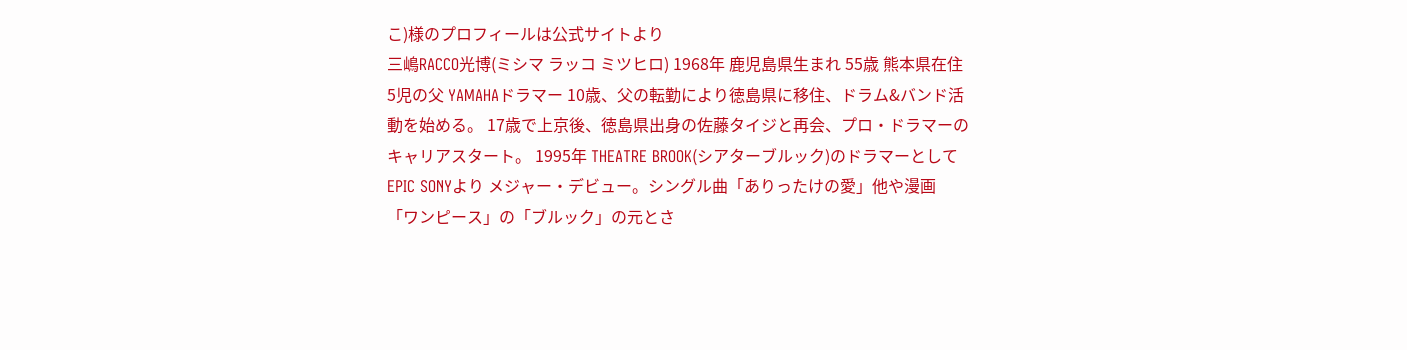こ)様のプロフィールは公式サイトより
三嶋RACCO光博(ミシマ ラッコ ミツヒロ) 1968年 鹿児島県生まれ 55歳 熊本県在住 5児の父 YAMAHAドラマー 10歳、父の転勤により徳島県に移住、ドラム&バンド活動を始める。 17歳で上京後、徳島県出身の佐藤タイジと再会、プロ・ドラマーのキャリアスタート。 1995年 THEATRE BROOK(シアターブルック)のドラマーとしてEPIC SONYより メジャー・デビュー。シングル曲「ありったけの愛」他や漫画 「ワンピース」の「ブルック」の元とさ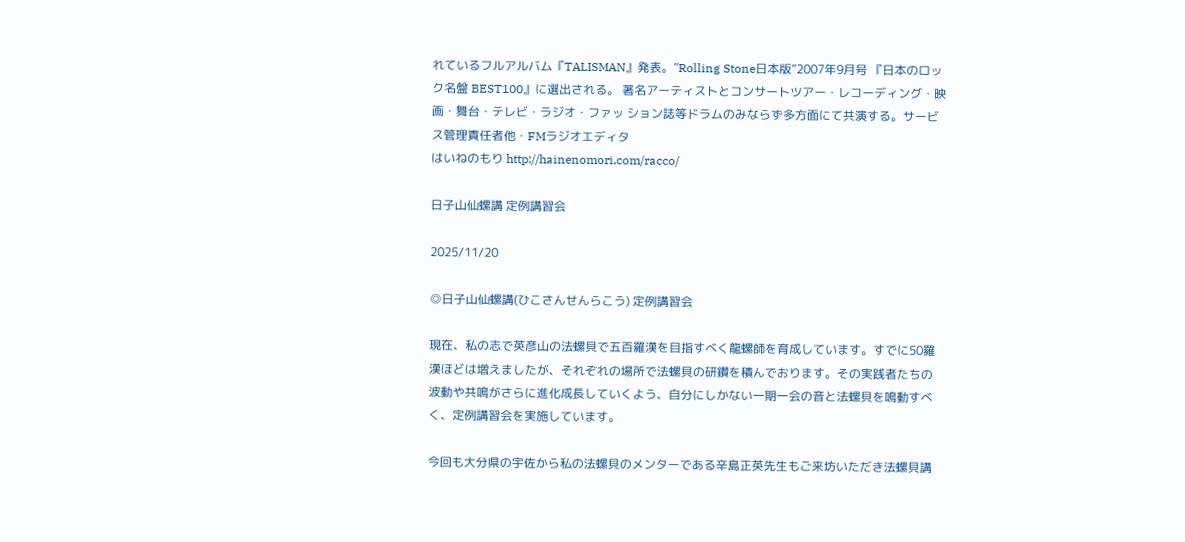れているフルアルバム『TALISMAN』発表。”Rolling Stone日本版”2007年9月号 『日本のロック名盤 BEST100』に選出される。 著名アーティストとコンサートツアー・レコーディング・映画・舞台・テレビ・ラジオ・ファッ ション誌等ドラムのみならず多方面にて共演する。サービス管理責任者他・FMラジオエディタ
はいねのもり http://hainenomori.com/racco/

日子山仙螺講 定例講習会

2025/11/20

◎日子山仙螺講(ひこさんせんらこう) 定例講習会

現在、私の志で英彦山の法螺貝で五百羅漢を目指すべく龍螺師を育成しています。すでに50羅漢ほどは増えましたが、それぞれの場所で法螺貝の研鑽を積んでおります。その実践者たちの波動や共鳴がさらに進化成長していくよう、自分にしかない一期一会の音と法螺貝を鳴動すべく、定例講習会を実施しています。

今回も大分県の宇佐から私の法螺貝のメンターである辛島正英先生もご来坊いただき法螺貝講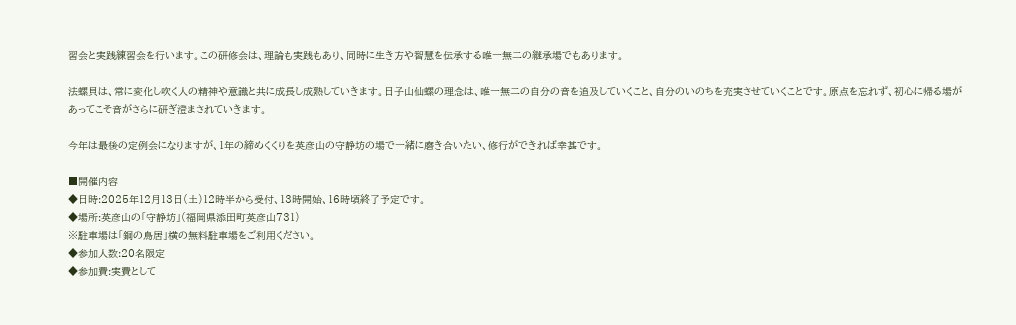習会と実践練習会を行います。この研修会は、理論も実践もあり、同時に生き方や智慧を伝承する唯一無二の継承場でもあります。

法螺貝は、常に変化し吹く人の精神や意識と共に成長し成熟していきます。日子山仙螺の理念は、唯一無二の自分の音を追及していくこと、自分のいのちを充実させていくことです。原点を忘れず、初心に帰る場があってこそ音がさらに研ぎ澄まされていきます。

今年は最後の定例会になりますが、1年の締めくくりを英彦山の守静坊の場で一緒に磨き合いたい、修行ができれば幸甚です。

■開催内容
◆日時:2025年12月13日(土)12時半から受付、13時開始、16時頃終了予定です。
◆場所:英彦山の「守静坊」(福岡県添田町英彦山731)
※駐車場は「銅の鳥居」横の無料駐車場をご利用ください。
◆参加人数:20名限定
◆参加費:実費として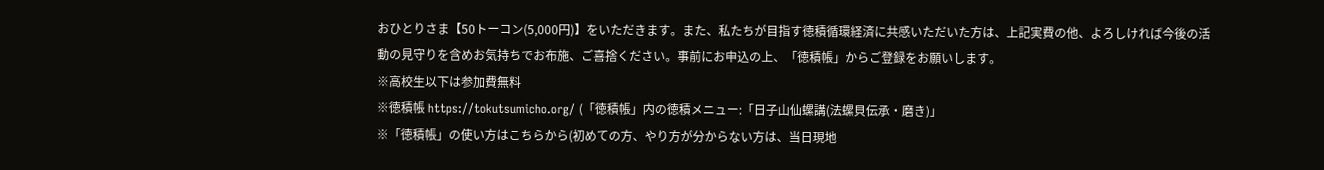おひとりさま【50トーコン(5,000円)】をいただきます。また、私たちが目指す徳積循環経済に共感いただいた方は、上記実費の他、よろしければ今後の活動の見守りを含めお気持ちでお布施、ご喜捨ください。事前にお申込の上、「徳積帳」からご登録をお願いします。
※高校生以下は参加費無料
※徳積帳 https://tokutsumicho.org/ (「徳積帳」内の徳積メニュー:「日子山仙螺講(法螺貝伝承・磨き)」
※「徳積帳」の使い方はこちらから(初めての方、やり方が分からない方は、当日現地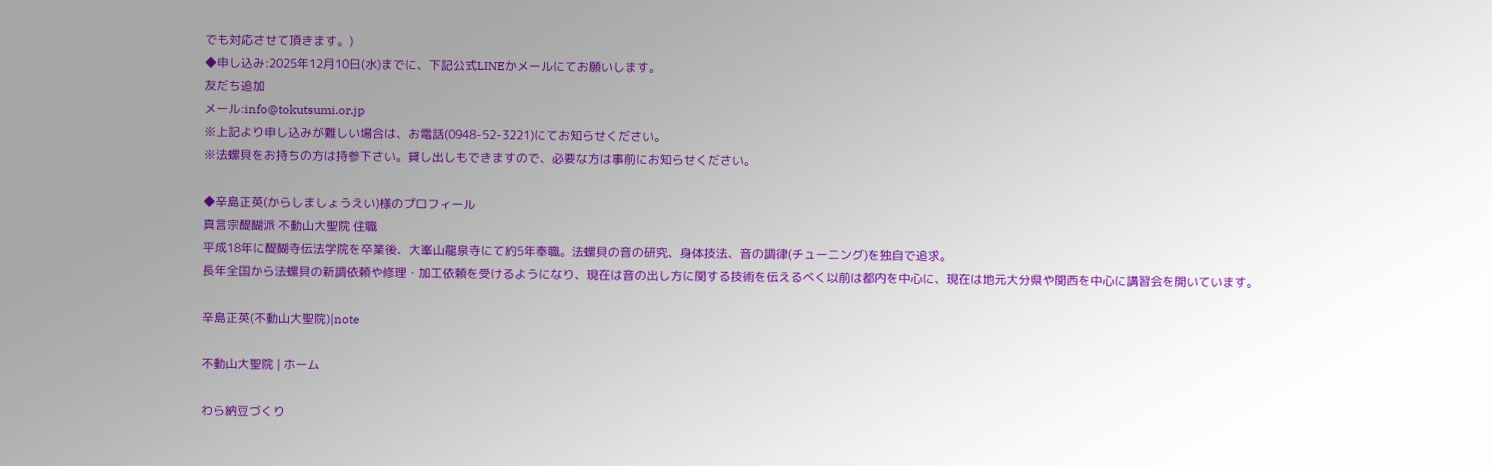でも対応させて頂きます。)
◆申し込み:2025年12月10日(水)までに、下記公式LINEかメールにてお願いします。
友だち追加
メール:info@tokutsumi.or.jp
※上記より申し込みが難しい場合は、お電話(0948-52-3221)にてお知らせください。
※法螺貝をお持ちの方は持参下さい。貸し出しもできますので、必要な方は事前にお知らせください。

◆辛島正英(からしましょうえい)様のプロフィール
真言宗醍醐派 不動山大聖院 住職
平成18年に醍醐寺伝法学院を卒業後、大峯山龍泉寺にて約5年奉職。法螺貝の音の研究、身体技法、音の調律(チューニング)を独自で追求。
長年全国から法螺貝の新調依頼や修理・加工依頼を受けるようになり、現在は音の出し方に関する技術を伝えるべく以前は都内を中心に、現在は地元大分県や関西を中心に講習会を開いています。

辛島正英(不動山大聖院)|note

不動山大聖院 | ホーム

わら納豆づくり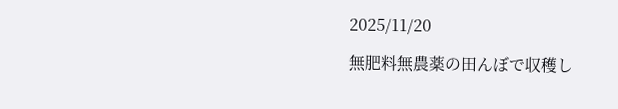2025/11/20

無肥料無農薬の田んぼで収穫し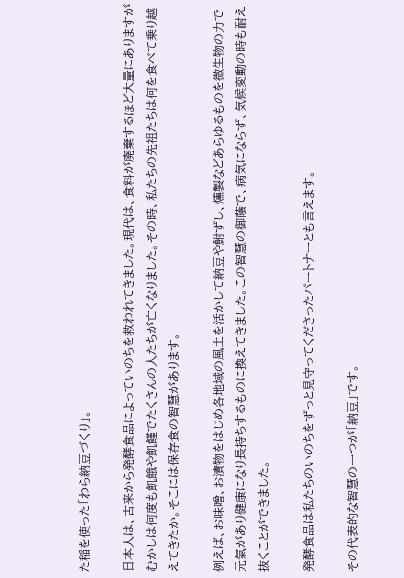た稲を使った「わら納豆づくり」。

日本人は、古来から発酵食品によっていのちを救われてきました。現代は、食料が廃棄するほど大量にありますがむかしは何度も飢餓や飢饉でたくさんの人たちが亡くなりました。その時、私たちの先祖たちは何を食べて乗り越えてきたか。そこには保存食の智慧があります。

例えば、お味噌、お漬物をはじめ各地域の風土を活かして納豆や鮒ずし、燻製などあらゆるものを微生物の力で元氣があり健康になり長持ちするものに換えてきました。この智慧の御蔭で、病気にならず、気候変動の時も耐え抜くことができました。

発酵食品は私たちのいのちをずっと見守ってくださったパートナーとも言えます。

その代表的な智慧の一つが「納豆」です。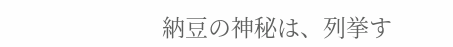納豆の神秘は、列挙す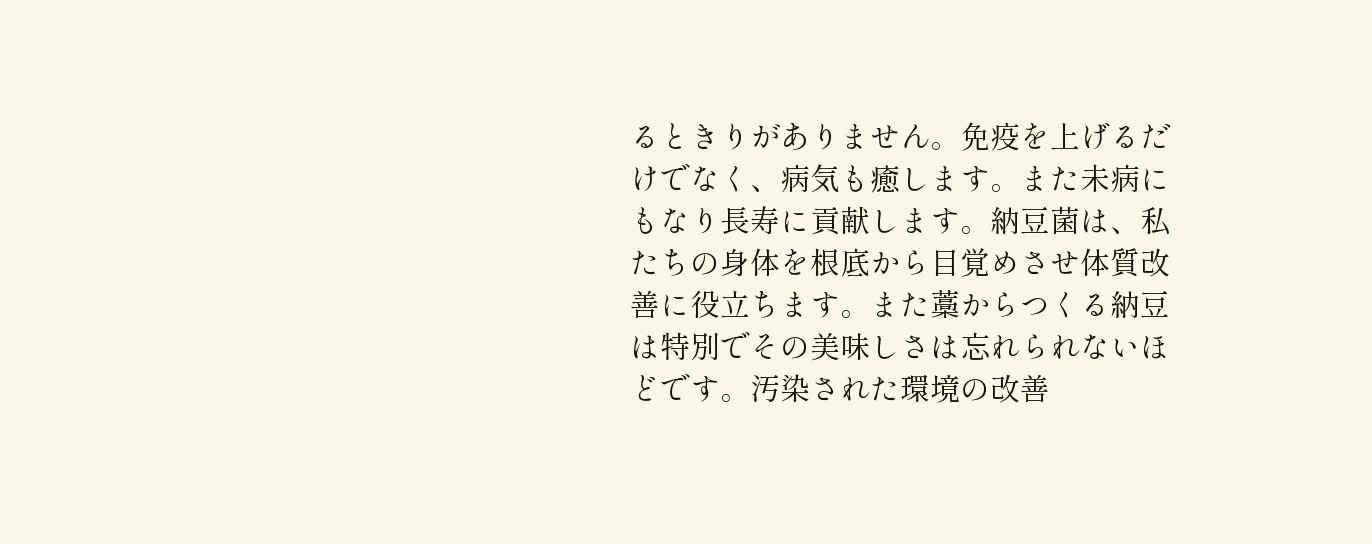るときりがありません。免疫を上げるだけでなく、病気も癒します。また未病にもなり長寿に貢献します。納豆菌は、私たちの身体を根底から目覚めさせ体質改善に役立ちます。また藁からつくる納豆は特別でその美味しさは忘れられないほどです。汚染された環境の改善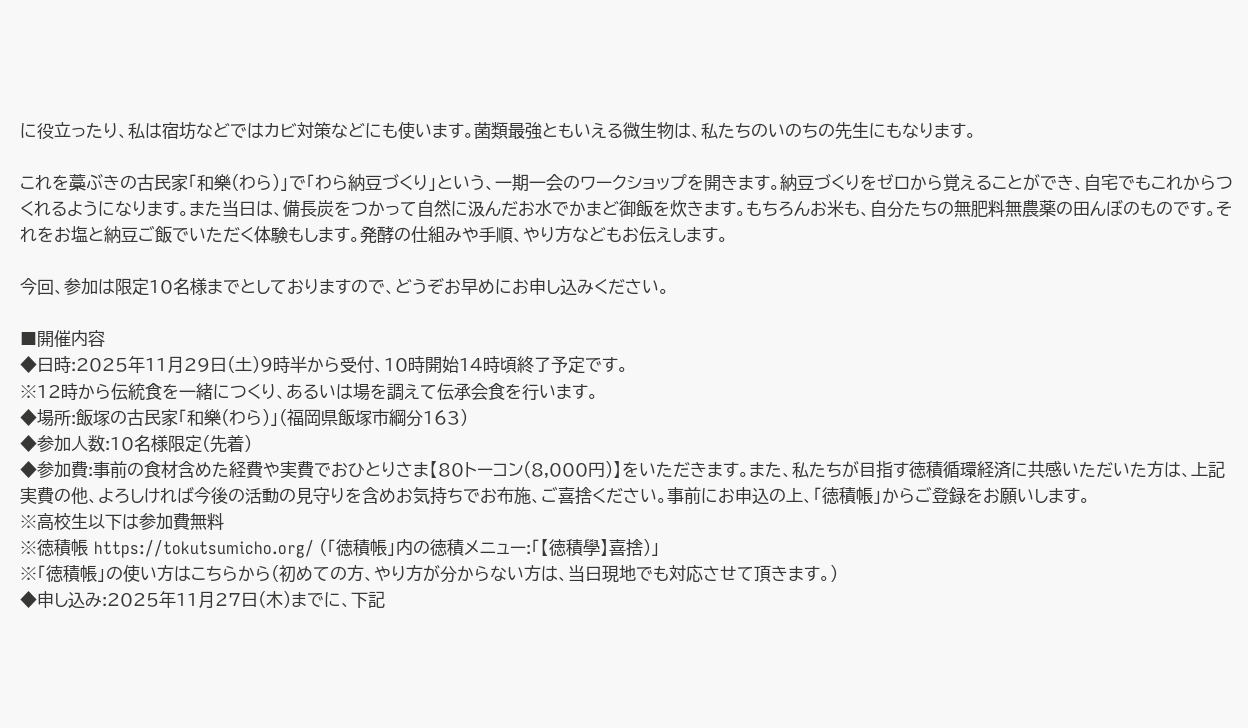に役立ったり、私は宿坊などではカビ対策などにも使います。菌類最強ともいえる微生物は、私たちのいのちの先生にもなります。

これを藁ぶきの古民家「和樂(わら)」で「わら納豆づくり」という、一期一会のワークショップを開きます。納豆づくりをゼロから覚えることができ、自宅でもこれからつくれるようになります。また当日は、備長炭をつかって自然に汲んだお水でかまど御飯を炊きます。もちろんお米も、自分たちの無肥料無農薬の田んぼのものです。それをお塩と納豆ご飯でいただく体験もします。発酵の仕組みや手順、やり方などもお伝えします。

今回、参加は限定10名様までとしておりますので、どうぞお早めにお申し込みください。

■開催内容
◆日時:2025年11月29日(土)9時半から受付、10時開始14時頃終了予定です。
※12時から伝統食を一緒につくり、あるいは場を調えて伝承会食を行います。
◆場所:飯塚の古民家「和樂(わら)」(福岡県飯塚市綱分163)
◆参加人数:10名様限定(先着)
◆参加費:事前の食材含めた経費や実費でおひとりさま【80トーコン(8,000円)】をいただきます。また、私たちが目指す徳積循環経済に共感いただいた方は、上記実費の他、よろしければ今後の活動の見守りを含めお気持ちでお布施、ご喜捨ください。事前にお申込の上、「徳積帳」からご登録をお願いします。
※高校生以下は参加費無料
※徳積帳 https://tokutsumicho.org/ (「徳積帳」内の徳積メニュー:「【徳積學】喜捨)」
※「徳積帳」の使い方はこちらから(初めての方、やり方が分からない方は、当日現地でも対応させて頂きます。)
◆申し込み:2025年11月27日(木)までに、下記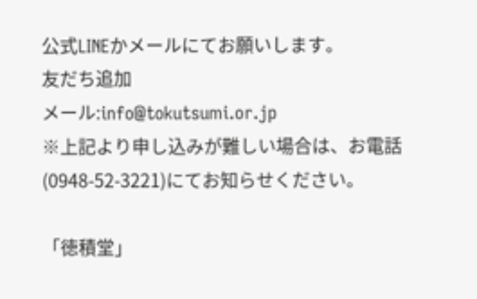公式LINEかメールにてお願いします。
友だち追加
メール:info@tokutsumi.or.jp
※上記より申し込みが難しい場合は、お電話(0948-52-3221)にてお知らせください。

「徳積堂」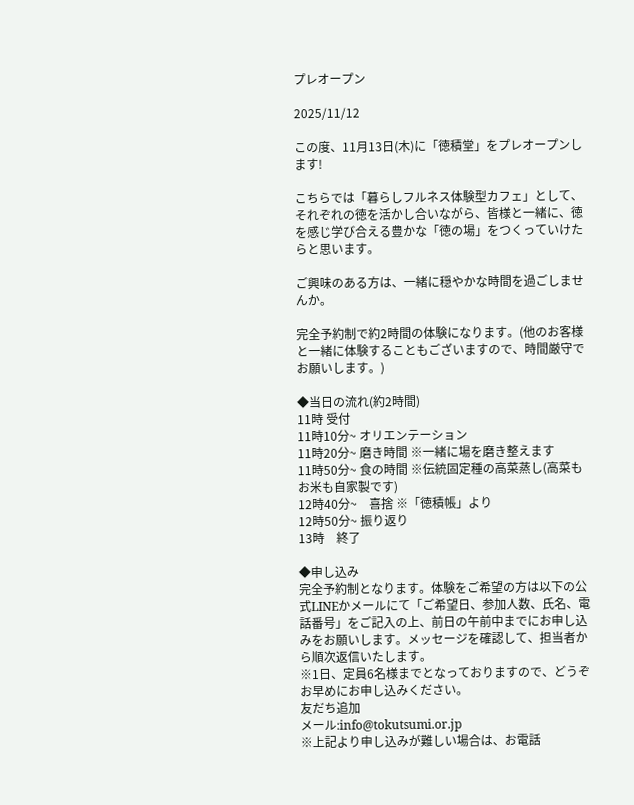プレオープン

2025/11/12

この度、11月13日(木)に「徳積堂」をプレオープンします!

こちらでは「暮らしフルネス体験型カフェ」として、それぞれの徳を活かし合いながら、皆様と一緒に、徳を感じ学び合える豊かな「徳の場」をつくっていけたらと思います。

ご興味のある方は、一緒に穏やかな時間を過ごしませんか。

完全予約制で約2時間の体験になります。(他のお客様と一緒に体験することもございますので、時間厳守でお願いします。)

◆当日の流れ(約2時間)
11時 受付
11時10分~ オリエンテーション
11時20分~ 磨き時間 ※一緒に場を磨き整えます
11時50分~ 食の時間 ※伝統固定種の高菜蒸し(高菜もお米も自家製です)
12時40分~    喜捨 ※「徳積帳」より
12時50分~ 振り返り
13時    終了

◆申し込み
完全予約制となります。体験をご希望の方は以下の公式LINEかメールにて「ご希望日、参加人数、氏名、電話番号」をご記入の上、前日の午前中までにお申し込みをお願いします。メッセージを確認して、担当者から順次返信いたします。
※1日、定員6名様までとなっておりますので、どうぞお早めにお申し込みください。
友だち追加
メール:info@tokutsumi.or.jp
※上記より申し込みが難しい場合は、お電話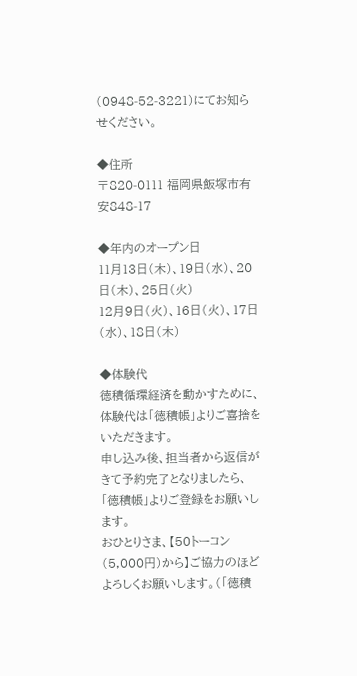(0948-52-3221)にてお知らせください。

◆住所
〒820-0111 福岡県飯塚市有安848-17

◆年内のオープン日
11月13日(木)、19日(水)、20日(木)、25日(火)
12月9日(火)、16日(火)、17日(水)、18日(木)

◆体験代
徳積循環経済を動かすために、体験代は「徳積帳」よりご喜捨をいただきます。
申し込み後、担当者から返信がきて予約完了となりましたら、「徳積帳」よりご登録をお願いします。
おひとりさま、【50トーコン(5,000円)から】ご協力のほどよろしくお願いします。(「徳積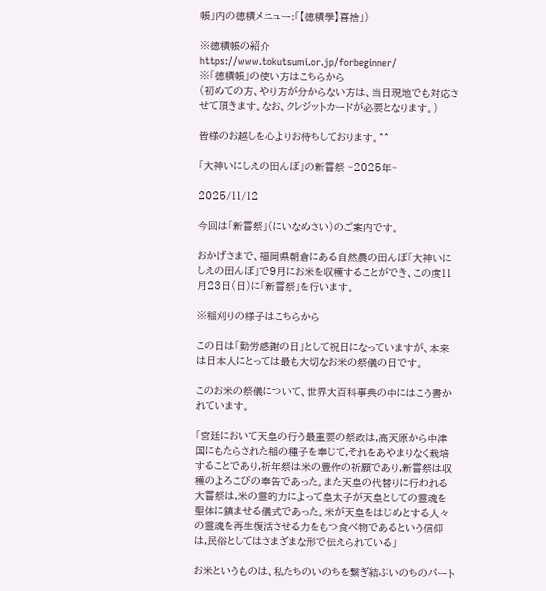帳」内の徳積メニュー:「【徳積學】喜捨」)

※徳積帳の紹介 https://www.tokutsumi.or.jp/forbeginner/
※「徳積帳」の使い方はこちらから
(初めての方、やり方が分からない方は、当日現地でも対応させて頂きます。なお、クレジットカードが必要となります。)

皆様のお越しを心よりお待ちしております。^^

「大神いにしえの田んぼ」の新嘗祭 ~2025年~

2025/11/12

今回は「新嘗祭」(にいなめさい)のご案内です。

おかげさまで、福岡県朝倉にある自然農の田んぼ「大神いにしえの田んぼ」で9月にお米を収穫することができ、この度11月23日(日)に「新嘗祭」を行います。

※稲刈りの様子はこちらから

この日は「勤労感謝の日」として祝日になっていますが、本来は日本人にとっては最も大切なお米の祭儀の日です。

このお米の祭儀について、世界大百科事典の中にはこう書かれています。

「宮廷において天皇の行う最重要の祭政は,高天原から中津国にもたらされた稲の種子を奉じて,それをあやまりなく栽培することであり,祈年祭は米の豊作の祈願であり,新嘗祭は収穫のよろこびの奉告であった。また天皇の代替りに行われる大嘗祭は,米の霊的力によって皇太子が天皇としての霊魂を聖体に鎮ませる儀式であった。米が天皇をはじめとする人々の霊魂を再生復活させる力をもつ食べ物であるという信仰は,民俗としてはさまざまな形で伝えられている」

お米というものは、私たちのいのちを繋ぎ結ぶいのちのパート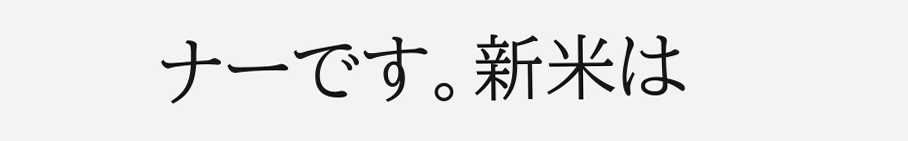ナーです。新米は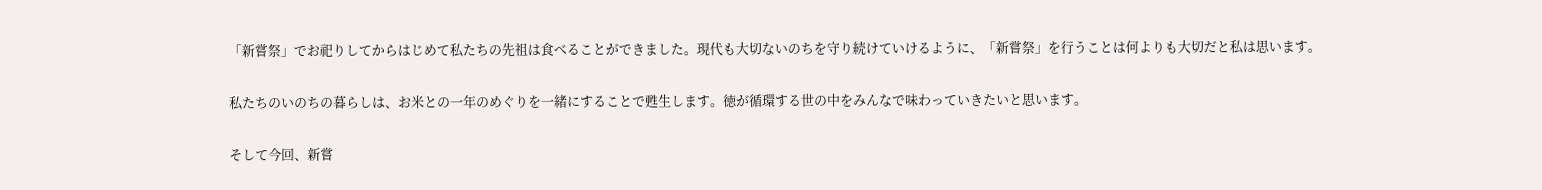「新嘗祭」でお祀りしてからはじめて私たちの先祖は食べることができました。現代も大切ないのちを守り続けていけるように、「新嘗祭」を行うことは何よりも大切だと私は思います。

私たちのいのちの暮らしは、お米との一年のめぐりを一緒にすることで甦生します。徳が循環する世の中をみんなで味わっていきたいと思います。

そして今回、新嘗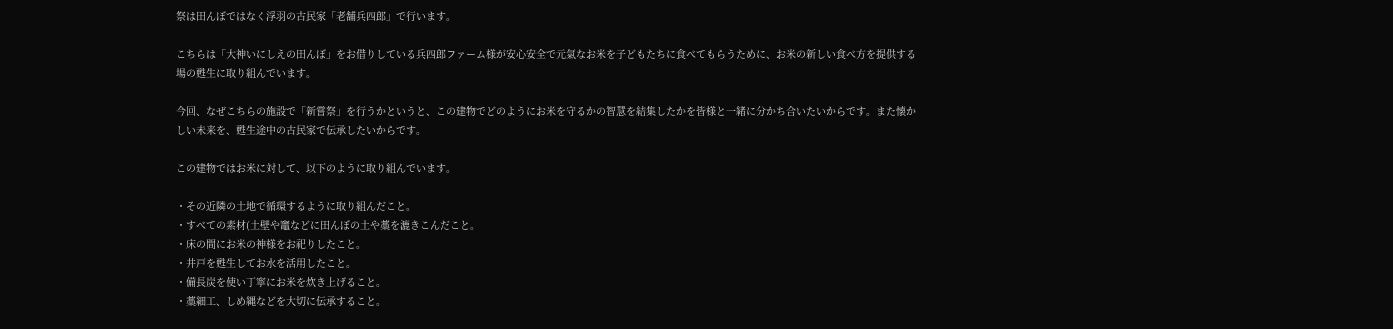祭は田んぼではなく浮羽の古民家「老舗兵四郎」で行います。

こちらは「大神いにしえの田んぼ」をお借りしている兵四郎ファーム様が安心安全で元氣なお米を子どもたちに食べてもらうために、お米の新しい食べ方を提供する場の甦生に取り組んでいます。

今回、なぜこちらの施設で「新嘗祭」を行うかというと、この建物でどのようにお米を守るかの智慧を結集したかを皆様と一緒に分かち合いたいからです。また懐かしい未来を、甦生途中の古民家で伝承したいからです。

この建物ではお米に対して、以下のように取り組んでいます。

・その近隣の土地で循環するように取り組んだこと。
・すべての素材(土壁や竈などに田んぼの土や藁を漉きこんだこと。
・床の間にお米の神様をお祀りしたこと。
・井戸を甦生してお水を活用したこと。
・備長炭を使い丁寧にお米を炊き上げること。
・藁細工、しめ縄などを大切に伝承すること。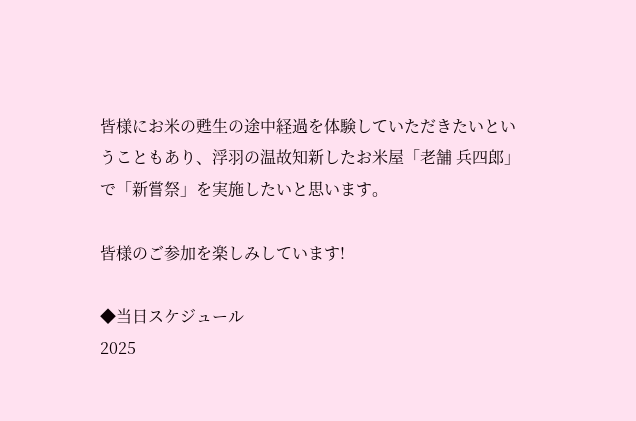皆様にお米の甦生の途中経過を体験していただきたいということもあり、浮羽の温故知新したお米屋「老舗 兵四郎」で「新嘗祭」を実施したいと思います。

皆様のご参加を楽しみしています!

◆当日スケジュール
2025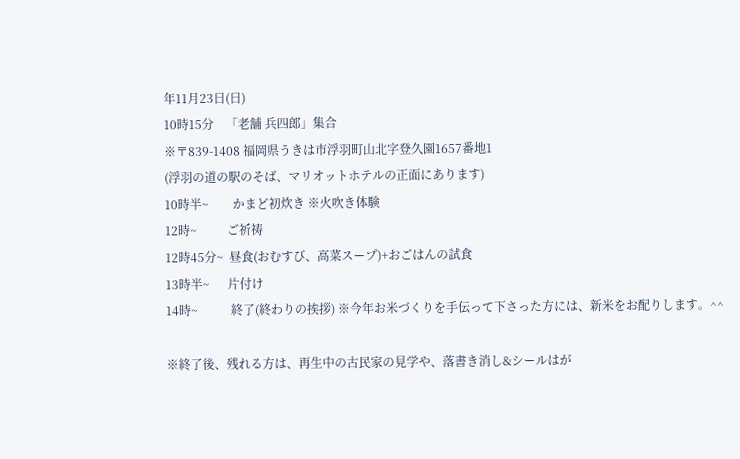年11月23日(日)
10時15分    「老舗 兵四郎」集合
※〒839-1408 福岡県うきは市浮羽町山北字登久園1657番地1
(浮羽の道の駅のそば、マリオットホテルの正面にあります)
10時半~        かまど初炊き ※火吹き体験
12時~          ご祈祷
12時45分~  昼食(おむすび、高菜スープ)+おごはんの試食
13時半~      片付け
14時~           終了(終わりの挨拶) ※今年お米づくりを手伝って下さった方には、新米をお配りします。^^

※終了後、残れる方は、再生中の古民家の見学や、落書き消し&シールはが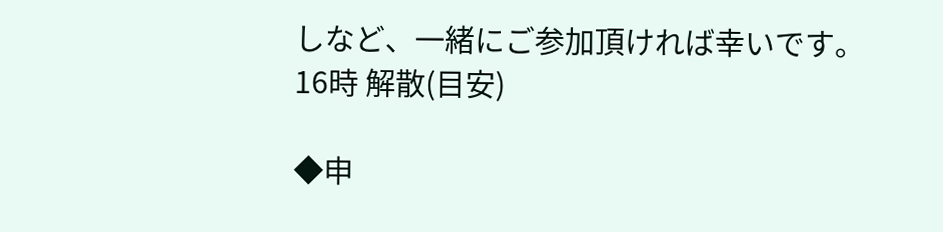しなど、一緒にご参加頂ければ幸いです。
16時 解散(目安)

◆申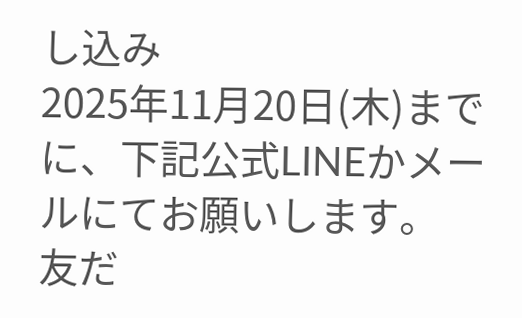し込み
2025年11月20日(木)までに、下記公式LINEかメールにてお願いします。
友だ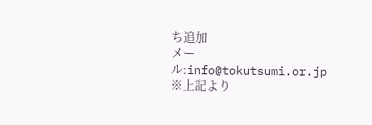ち追加
メール:info@tokutsumi.or.jp
※上記より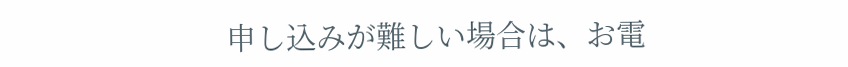申し込みが難しい場合は、お電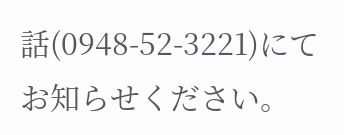話(0948-52-3221)にてお知らせください。